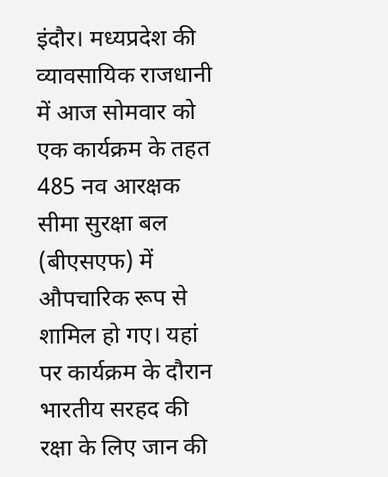इंदौर। मध्यप्रदेश की व्यावसायिक राजधानी में आज सोमवार को एक कार्यक्रम के तहत 485 नव आरक्षक सीमा सुरक्षा बल (बीएसएफ) में औपचारिक रूप से शामिल हो गए। यहां पर कार्यक्रम के दौरान भारतीय सरहद की रक्षा के लिए जान की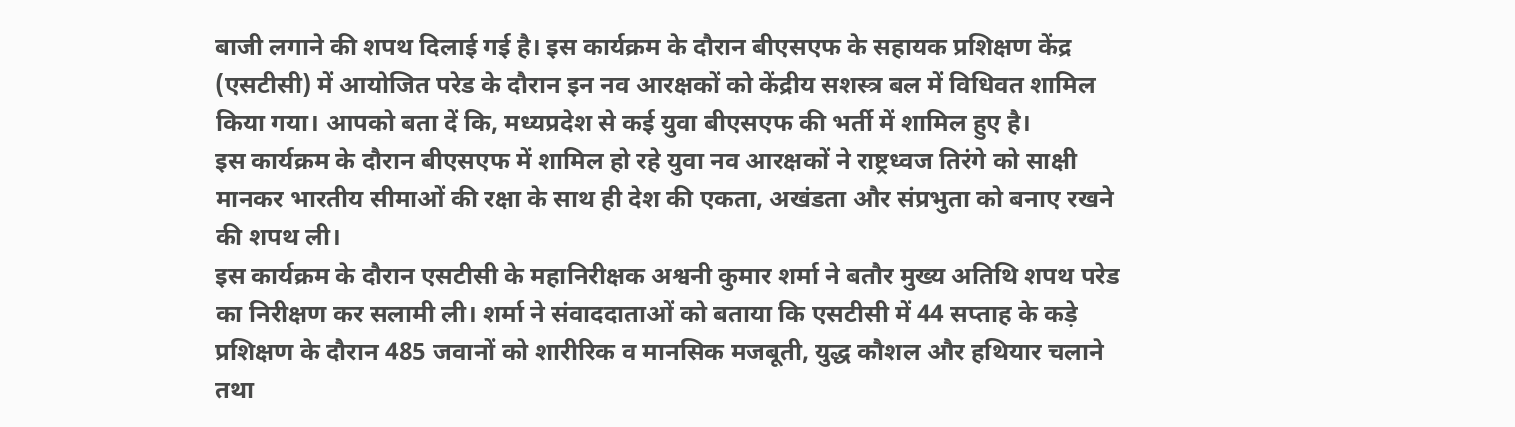बाजी लगाने की शपथ दिलाई गई है। इस कार्यक्रम के दौरान बीएसएफ के सहायक प्रशिक्षण केंद्र (एसटीसी) में आयोजित परेड के दौरान इन नव आरक्षकों को केंद्रीय सशस्त्र बल में विधिवत शामिल किया गया। आपको बता दें कि, मध्यप्रदेश से कई युवा बीएसएफ की भर्ती में शामिल हुए है।
इस कार्यक्रम के दौरान बीएसएफ में शामिल हो रहे युवा नव आरक्षकों ने राष्ट्रध्वज तिरंगे को साक्षी मानकर भारतीय सीमाओं की रक्षा के साथ ही देश की एकता, अखंडता और संप्रभुता को बनाए रखने की शपथ ली।
इस कार्यक्रम के दौरान एसटीसी के महानिरीक्षक अश्वनी कुमार शर्मा ने बतौर मुख्य अतिथि शपथ परेड का निरीक्षण कर सलामी ली। शर्मा ने संवाददाताओं को बताया कि एसटीसी में 44 सप्ताह के कड़े प्रशिक्षण के दौरान 485 जवानों को शारीरिक व मानसिक मजबूती, युद्ध कौशल और हथियार चलाने तथा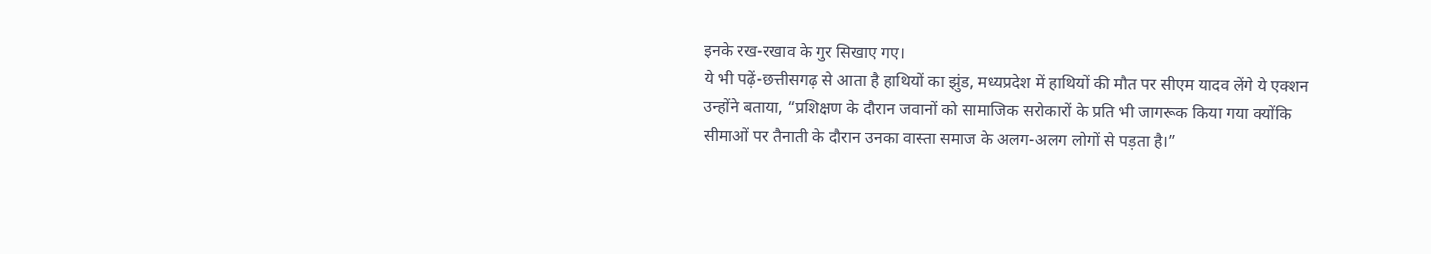इनके रख-रखाव के गुर सिखाए गए।
ये भी पढ़ें-छत्तीसगढ़ से आता है हाथियों का झुंड, मध्यप्रदेश में हाथियों की मौत पर सीएम यादव लेंगे ये एक्शन
उन्होंने बताया, “प्रशिक्षण के दौरान जवानों को सामाजिक सरोकारों के प्रति भी जागरूक किया गया क्योंकि सीमाओं पर तैनाती के दौरान उनका वास्ता समाज के अलग-अलग लोगों से पड़ता है।”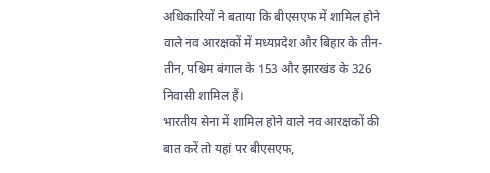अधिकारियों ने बताया कि बीएसएफ में शामिल होने वाले नव आरक्षकों में मध्यप्रदेश और बिहार के तीन-तीन, पश्चिम बंगाल के 153 और झारखंड के 326 निवासी शामिल हैं।
भारतीय सेना में शामिल होने वाले नव आरक्षकों की बात करें तो यहां पर बीएसएफ,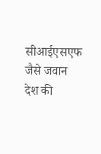सीआईएसएफ जैसे जवान देश की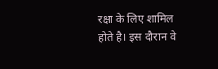रक्षा के लिए शामिल होते है। इस दौरान वे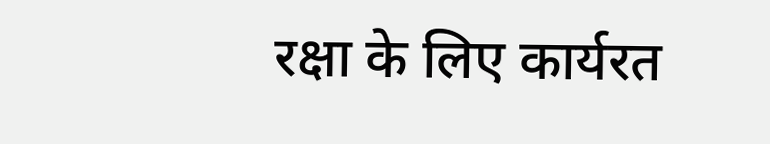रक्षा के लिए कार्यरत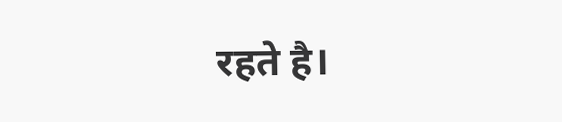रहते है।